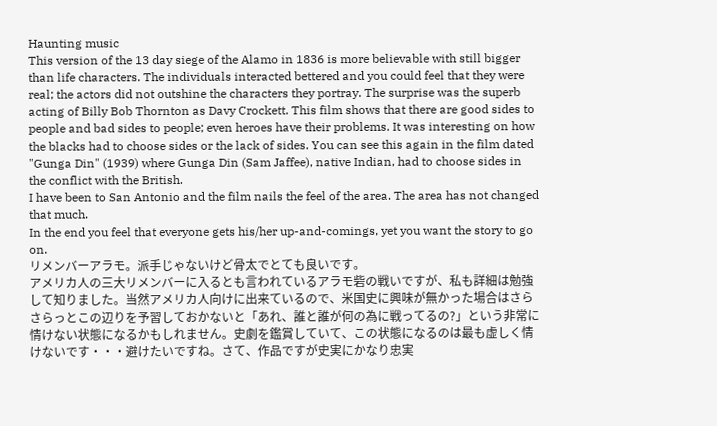Haunting music
This version of the 13 day siege of the Alamo in 1836 is more believable with still bigger than life characters. The individuals interacted bettered and you could feel that they were real; the actors did not outshine the characters they portray. The surprise was the superb acting of Billy Bob Thornton as Davy Crockett. This film shows that there are good sides to people and bad sides to people; even heroes have their problems. It was interesting on how the blacks had to choose sides or the lack of sides. You can see this again in the film dated "Gunga Din" (1939) where Gunga Din (Sam Jaffee), native Indian, had to choose sides in the conflict with the British.
I have been to San Antonio and the film nails the feel of the area. The area has not changed that much.
In the end you feel that everyone gets his/her up-and-comings, yet you want the story to go on.
リメンバーアラモ。派手じゃないけど骨太でとても良いです。
アメリカ人の三大リメンバーに入るとも言われているアラモ砦の戦いですが、私も詳細は勉強して知りました。当然アメリカ人向けに出来ているので、米国史に興味が無かった場合はさらさらっとこの辺りを予習しておかないと「あれ、誰と誰が何の為に戦ってるの?」という非常に情けない状態になるかもしれません。史劇を鑑賞していて、この状態になるのは最も虚しく情けないです・・・避けたいですね。さて、作品ですが史実にかなり忠実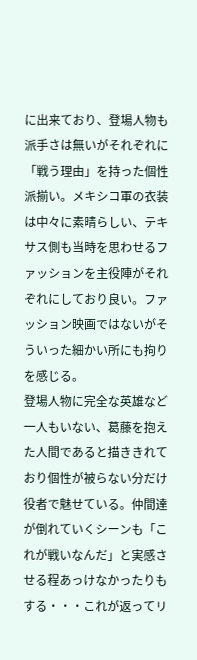に出来ており、登場人物も派手さは無いがそれぞれに「戦う理由」を持った個性派揃い。メキシコ軍の衣装は中々に素晴らしい、テキサス側も当時を思わせるファッションを主役陣がそれぞれにしており良い。ファッション映画ではないがそういった細かい所にも拘りを感じる。
登場人物に完全な英雄など一人もいない、葛藤を抱えた人間であると描ききれており個性が被らない分だけ役者で魅せている。仲間達が倒れていくシーンも「これが戦いなんだ」と実感させる程あっけなかったりもする・・・これが返ってリ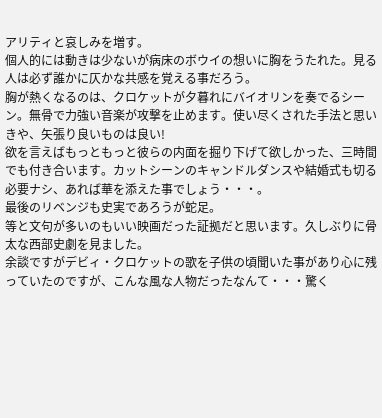アリティと哀しみを増す。
個人的には動きは少ないが病床のボウイの想いに胸をうたれた。見る人は必ず誰かに仄かな共感を覚える事だろう。
胸が熱くなるのは、クロケットが夕暮れにバイオリンを奏でるシーン。無骨で力強い音楽が攻撃を止めます。使い尽くされた手法と思いきや、矢張り良いものは良い!
欲を言えばもっともっと彼らの内面を掘り下げて欲しかった、三時間でも付き合います。カットシーンのキャンドルダンスや結婚式も切る必要ナシ、あれば華を添えた事でしょう・・・。
最後のリベンジも史実であろうが蛇足。
等と文句が多いのもいい映画だった証拠だと思います。久しぶりに骨太な西部史劇を見ました。
余談ですがデビィ・クロケットの歌を子供の頃聞いた事があり心に残っていたのですが、こんな風な人物だったなんて・・・驚く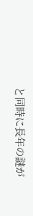と同時に長年の謎が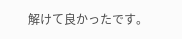解けて良かったです。